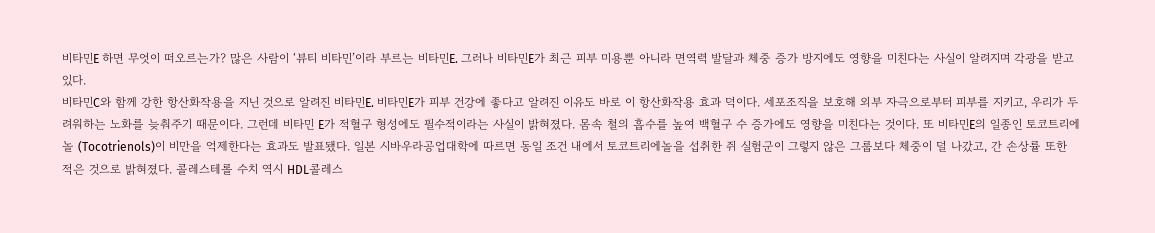비타민E 하면 무엇이 떠오르는가? 많은 사람이 ‘뷰티 비타민’이라 부르는 비타민E. 그러나 비타민E가 최근 피부 미용뿐 아니라 면역력 발달과 체중 증가 방지에도 영향을 미친다는 사실이 알려지며 각광을 받고 있다.
비타민C와 함께 강한 항산화작용을 지닌 것으로 알려진 비타민E. 비타민E가 피부 건강에 좋다고 알려진 이유도 바로 이 항산화작용 효과 덕이다. 세포조직을 보호해 외부 자극으로부터 피부를 지키고, 우리가 두려워하는 노화를 늦춰주기 때문이다. 그런데 비타민 E가 적혈구 형성에도 필수적이라는 사실이 밝혀졌다. 몸속 철의 흡수를 높여 백혈구 수 증가에도 영향을 미친다는 것이다. 또 비타민E의 일종인 토코트리에놀 (Tocotrienols)이 비만을 억제한다는 효과도 발표됐다. 일본 시바우라공업대학에 따르면 동일 조건 내에서 토코트리에놀을 섭취한 쥐 실험군이 그렇지 않은 그룹보다 체중이 덜 나갔고, 간 손상률 또한 적은 것으로 밝혀졌다. 콜레스테롤 수치 역시 HDL콜레스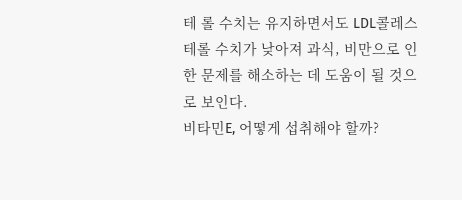테 롤 수치는 유지하면서도 LDL콜레스테롤 수치가 낮아져 과식, 비만으로 인한 문제를 해소하는 데 도움이 될 것으로 보인다.
비타민E, 어떻게 섭취해야 할까?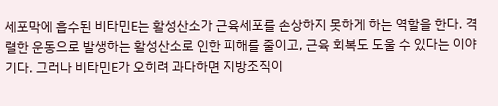세포막에 흡수된 비타민E는 활성산소가 근육세포를 손상하지 못하게 하는 역할을 한다. 격렬한 운동으로 발생하는 활성산소로 인한 피해를 줄이고, 근육 회복도 도울 수 있다는 이야기다. 그러나 비타민E가 오히려 과다하면 지방조직이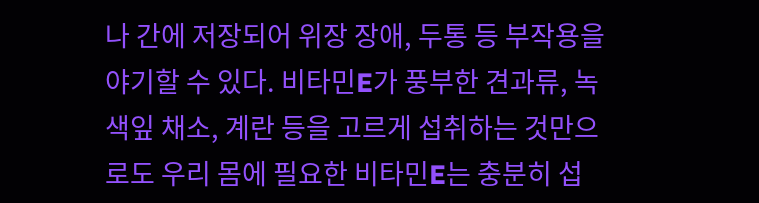나 간에 저장되어 위장 장애, 두통 등 부작용을 야기할 수 있다. 비타민E가 풍부한 견과류, 녹색잎 채소, 계란 등을 고르게 섭취하는 것만으로도 우리 몸에 필요한 비타민E는 충분히 섭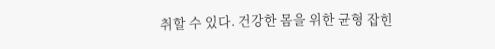취할 수 있다. 건강한 몸을 위한 균형 잡힌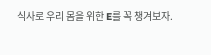식사로 우리 몸을 위한 E를 꼭 챙겨보자.